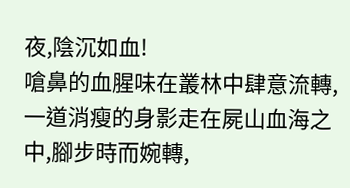夜,陰沉如血!
嗆鼻的血腥味在叢林中肆意流轉,一道消瘦的身影走在屍山血海之中,腳步時而婉轉,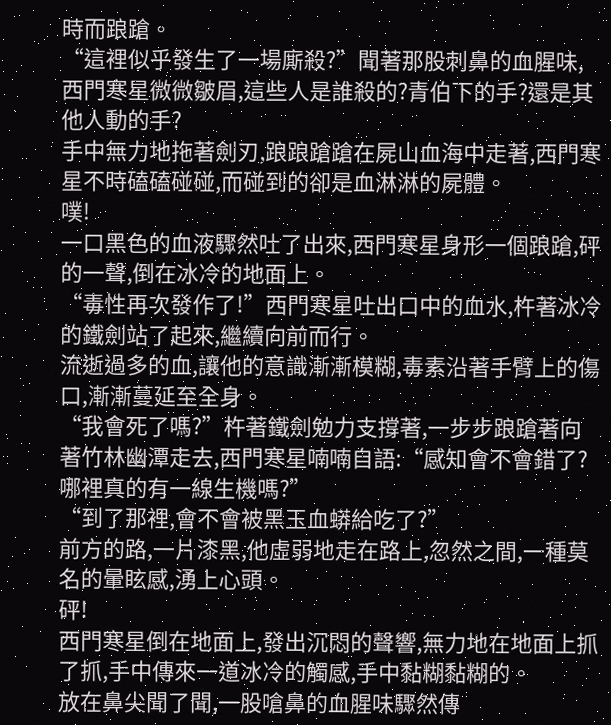時而踉蹌。
“這裡似乎發生了一場廝殺?”聞著那股刺鼻的血腥味,西門寒星微微皺眉,這些人是誰殺的?青伯下的手?還是其他人動的手?
手中無力地拖著劍刃,踉踉蹌蹌在屍山血海中走著,西門寒星不時磕磕碰碰,而碰到的卻是血淋淋的屍體。
噗!
一口黑色的血液驟然吐了出來,西門寒星身形一個踉蹌,砰的一聲,倒在冰冷的地面上。
“毒性再次發作了!”西門寒星吐出口中的血水,杵著冰冷的鐵劍站了起來,繼續向前而行。
流逝過多的血,讓他的意識漸漸模糊,毒素沿著手臂上的傷口,漸漸蔓延至全身。
“我會死了嗎?”杵著鐵劍勉力支撐著,一步步踉蹌著向著竹林幽潭走去,西門寒星喃喃自語:“感知會不會錯了?哪裡真的有一線生機嗎?”
“到了那裡,會不會被黑玉血蟒給吃了?”
前方的路,一片漆黑,他虛弱地走在路上,忽然之間,一種莫名的暈眩感,湧上心頭。
砰!
西門寒星倒在地面上,發出沉悶的聲響,無力地在地面上抓了抓,手中傳來一道冰冷的觸感,手中黏糊黏糊的。
放在鼻尖聞了聞,一股嗆鼻的血腥味驟然傳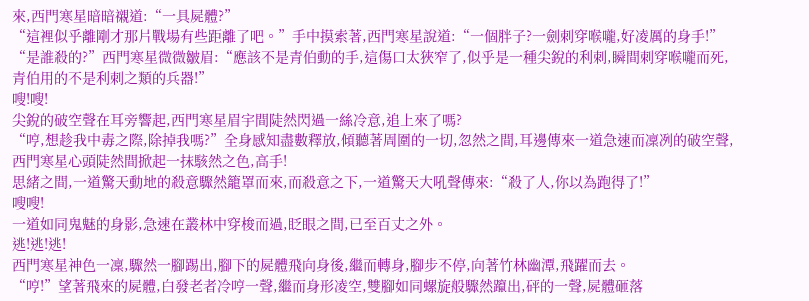來,西門寒星暗暗襯道:“一具屍體?”
“這裡似乎離剛才那片戰場有些距離了吧。”手中摸索著,西門寒星說道:“一個胖子?一劍刺穿喉嚨,好凌厲的身手!”
“是誰殺的?”西門寒星微微皺眉:“應該不是青伯動的手,這傷口太狹窄了,似乎是一種尖銳的利刺,瞬間刺穿喉嚨而死,青伯用的不是利刺之類的兵器!”
嗖!嗖!
尖銳的破空聲在耳旁響起,西門寒星眉宇間陡然閃過一絲冷意,追上來了嗎?
“哼,想趁我中毒之際,除掉我嗎?”全身感知盡數釋放,傾聽著周圍的一切,忽然之間,耳邊傳來一道急速而凜冽的破空聲,西門寒星心頭陡然間掀起一抹駭然之色,高手!
思緒之間,一道驚天動地的殺意驟然籠罩而來,而殺意之下,一道驚天大吼聲傳來:“殺了人,你以為跑得了!”
嗖嗖!
一道如同鬼魅的身影,急速在叢林中穿梭而過,眨眼之間,已至百丈之外。
逃!逃!逃!
西門寒星神色一凜,驟然一腳踢出,腳下的屍體飛向身後,繼而轉身,腳步不停,向著竹林幽潭,飛躍而去。
“哼!”望著飛來的屍體,白發老者冷哼一聲,繼而身形凌空,雙腳如同螺旋般驟然躥出,砰的一聲,屍體砸落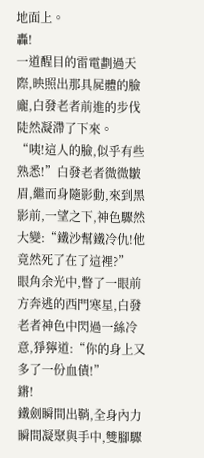地面上。
轟!
一道醒目的雷電劃過天際,映照出那具屍體的臉龐,白發老者前進的步伐陡然凝滯了下來。
“咦!這人的臉,似乎有些熟悉!”白發老者微微皺眉,繼而身隨影動,來到黑影前,一望之下,神色驟然大變:“鐵沙幫鐵冷仇!他竟然死了在了這裡?”
眼角余光中,瞥了一眼前方奔逃的西門寒星,白發老者神色中閃過一絲冷意,猙獰道:“你的身上又多了一份血債!”
鏘!
鐵劍瞬間出鞘,全身內力瞬間凝聚與手中,雙腳驟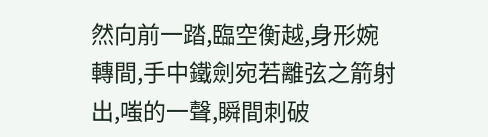然向前一踏,臨空衡越,身形婉轉間,手中鐵劍宛若離弦之箭射出,嗤的一聲,瞬間刺破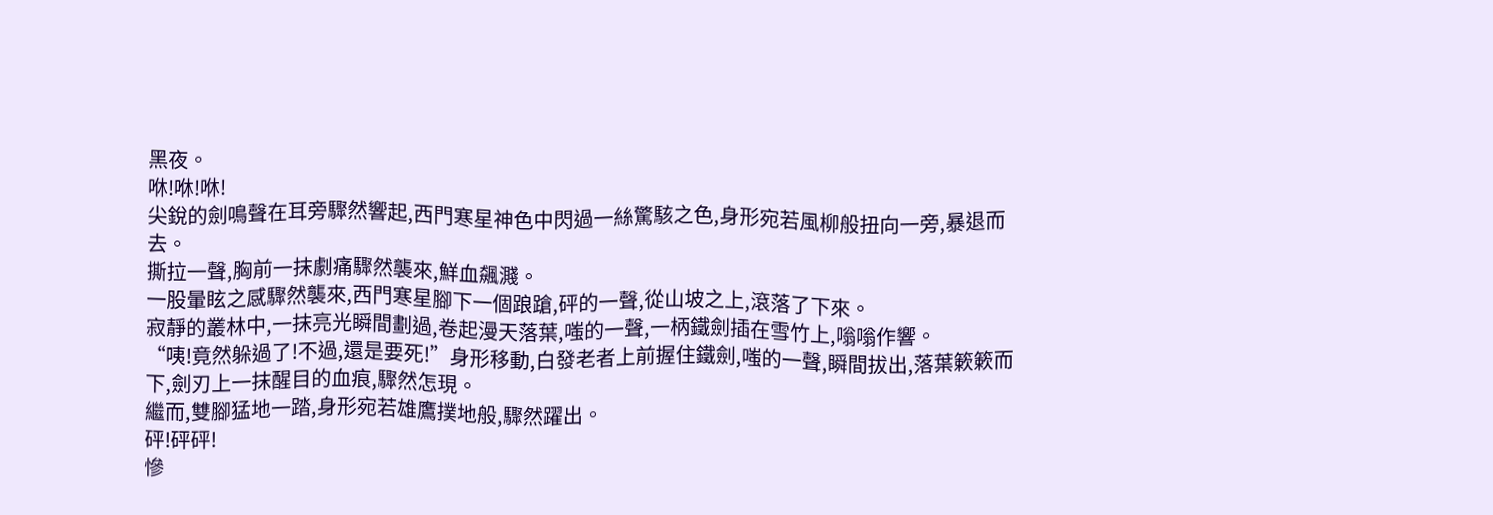黑夜。
咻!咻!咻!
尖銳的劍鳴聲在耳旁驟然響起,西門寒星神色中閃過一絲驚駭之色,身形宛若風柳般扭向一旁,暴退而去。
撕拉一聲,胸前一抹劇痛驟然襲來,鮮血飆濺。
一股暈眩之感驟然襲來,西門寒星腳下一個踉蹌,砰的一聲,從山坡之上,滾落了下來。
寂靜的叢林中,一抹亮光瞬間劃過,卷起漫天落葉,嗤的一聲,一柄鐵劍插在雪竹上,嗡嗡作響。
“咦!竟然躲過了!不過,還是要死!”身形移動,白發老者上前握住鐵劍,嗤的一聲,瞬間拔出,落葉簌簌而下,劍刃上一抹醒目的血痕,驟然怎現。
繼而,雙腳猛地一踏,身形宛若雄鷹撲地般,驟然躍出。
砰!砰砰!
慘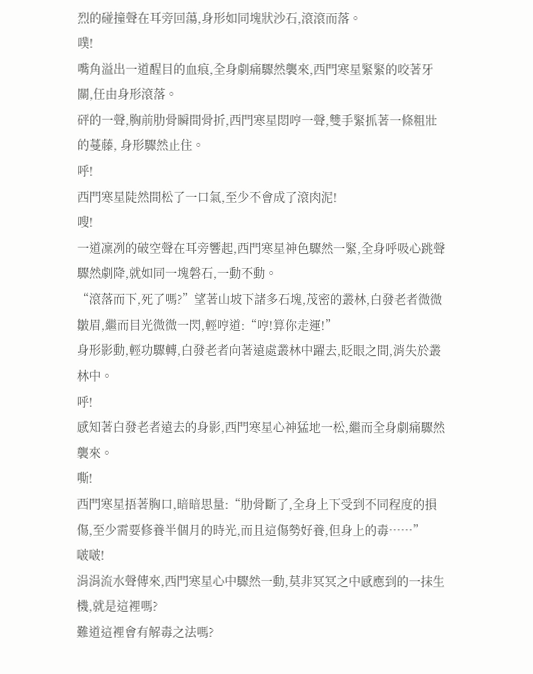烈的碰撞聲在耳旁回蕩,身形如同塊狀沙石,滾滾而落。
噗!
嘴角溢出一道醒目的血痕,全身劇痛驟然襲來,西門寒星緊緊的咬著牙關,任由身形滾落。
砰的一聲,胸前肋骨瞬間骨折,西門寒星悶哼一聲,雙手緊抓著一條粗壯的蔓藤, 身形驟然止住。
呼!
西門寒星陡然間松了一口氣,至少不會成了滾肉泥!
嗖!
一道凜冽的破空聲在耳旁響起,西門寒星神色驟然一緊,全身呼吸心跳聲驟然劇降,就如同一塊磐石,一動不動。
“滾落而下,死了嗎?”望著山坡下諸多石塊,茂密的叢林,白發老者微微皺眉,繼而目光微微一閃,輕哼道:“哼!算你走運!”
身形影動,輕功驟轉,白發老者向著遠處叢林中躍去,眨眼之間,消失於叢林中。
呼!
感知著白發老者遠去的身影,西門寒星心神猛地一松,繼而全身劇痛驟然襲來。
嘶!
西門寒星捂著胸口,暗暗思量:“肋骨斷了,全身上下受到不同程度的損傷,至少需要修養半個月的時光,而且這傷勢好養,但身上的毒……”
啵啵!
涓涓流水聲傳來,西門寒星心中驟然一動,莫非冥冥之中感應到的一抹生機,就是這裡嗎?
難道這裡會有解毒之法嗎?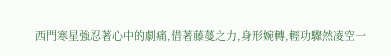西門寒星強忍著心中的劇痛,借著藤蔓之力,身形婉轉,輕功驟然凌空一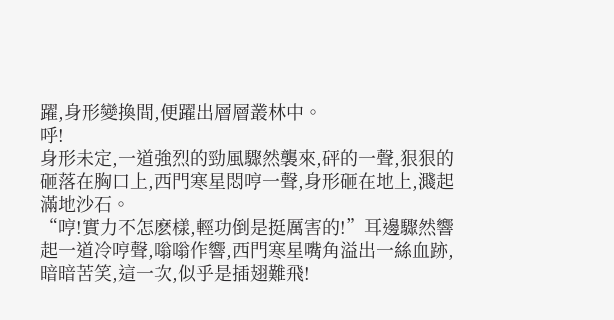躍,身形變換間,便躍出層層叢林中。
呼!
身形未定,一道強烈的勁風驟然襲來,砰的一聲,狠狠的砸落在胸口上,西門寒星悶哼一聲,身形砸在地上,濺起滿地沙石。
“哼!實力不怎麽樣,輕功倒是挺厲害的!”耳邊驟然響起一道冷哼聲,嗡嗡作響,西門寒星嘴角溢出一絲血跡,暗暗苦笑,這一次,似乎是插翅難飛!